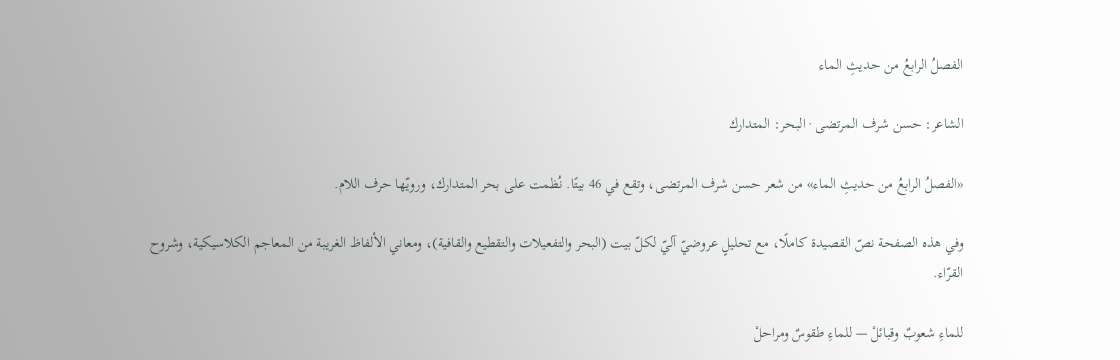الفصلُ الرابعُ من حديثِ الماء

الشاعر: حسن شرف المرتضى · البحر: المتدارك

«الفصلُ الرابعُ من حديثِ الماء» من شعر حسن شرف المرتضى، وتقع في 46 بيتًا. نُظمت على بحر المتدارك، ورويّها حرف اللام.

وفي هذه الصفحة نصّ القصيدة كاملًا، مع تحليلٍ عروضيّ آليّ لكلّ بيت (البحر والتفعيلات والتقطيع والقافية)، ومعاني الألفاظ الغريبة من المعاجم الكلاسيكية، وشروح القرّاء.

للماءِ شعوبٌ وقبائلْ — للماءِ طقوسٌ ومراحلْ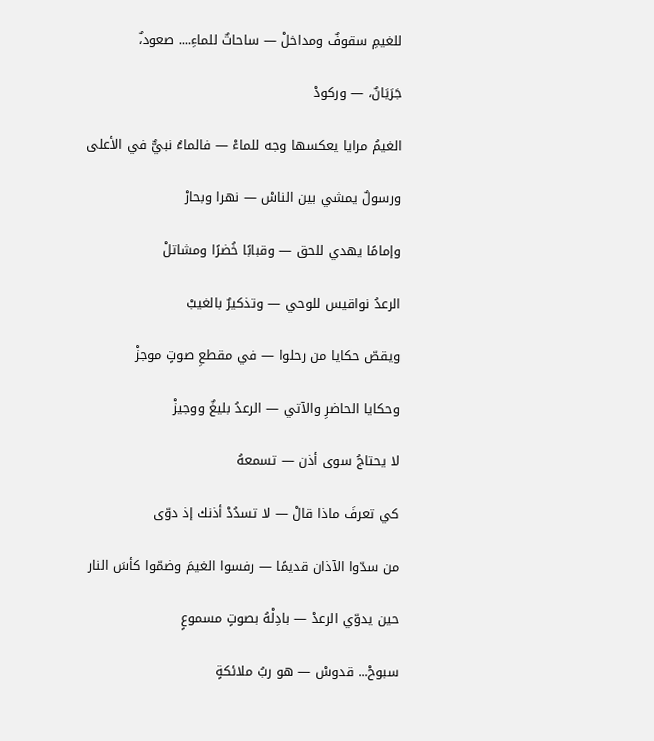للغيمِ سقوفٌ ومداخلْ — ساحاتٌ للماءِ.... صعود،ٌ

جَرَيَانٌ، — وركودْ

الغيمُ مرايا يعكسها وجه للماءْ — فالماءُ نبيٌّ في الأعلى

ورسولٌ يمشي بين الناسْ — نهرا وبحارْ

وإمامًا يهدي للحق — وقبابًا خُضرًا ومشاتلْ

الرعدُ نواقيس للوحي — وتذكيرٌ بالغيبْ

ويقصّ حكايا من رحلوا — في مقطعِ صوتٍ موجزْ

وحكايا الحاضرِ والآتي — الرعدُ بليغٌ ووجيزْ

لا يحتاجُ سوى أذن — تسمعهُ

كي تعرفَ ماذا قالْ — لا تسدُدْ أذنك إذ دوّى

من سدّوا الآذان قديمًا — رفسوا الغيمَ وضمّوا كأسَ النار

حين يدوّي الرعدْ — بادِلْهُ بصوتٍ مسموعٍ

سبوحْ... قدوسْ — هو ربُ ملائكةٍ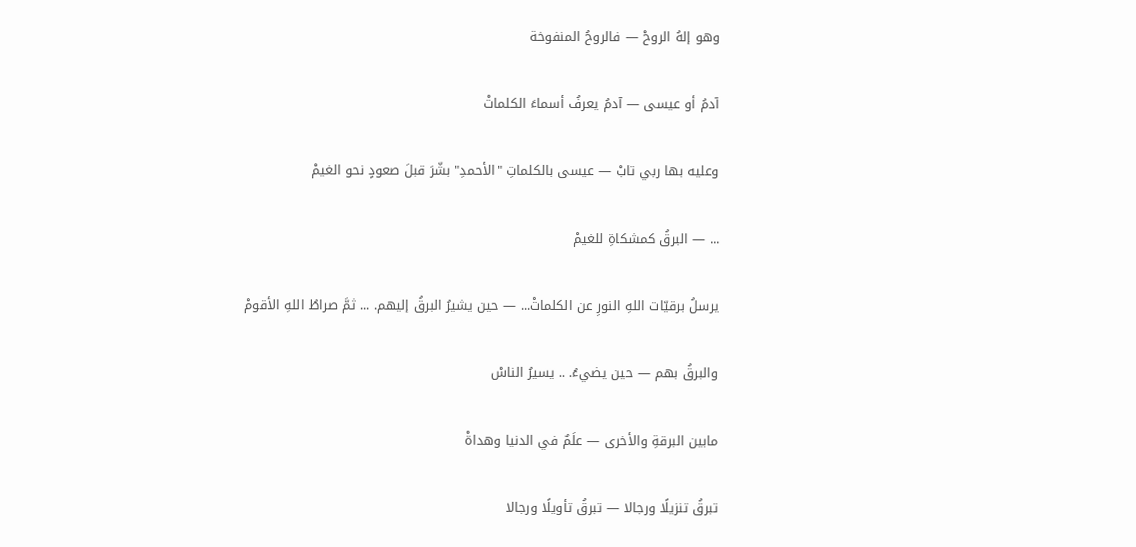وهو إلهُ الروحْ — فالروحُ المنفوخة

آدمُ أو عيسى — آدمُ يعرفُ أسماءَ الكلماتْ

وعليه بها ربي تابْ — عيسى بالكلماتِ "الأحمدِ" بشّرَ قبلَ صعودٍ نحو الغيمْ

... — البرقُ كمشكاةِ للغيمْ

يرسلُ برقيّات اللهِ النورِ عن الكلماتْ... — حين يشيرُ البرقُ إليهم. ... ثمَّ صراطُ اللهِ الأقومْ

والبرقُ بهم — حين يضيءُ. .. يسيرُ الناسْ

مابين البرقةِ والأخرى — علَمٌ في الدنيا وهداةْ

تبرقُ تنزيلًا ورجالا — تبرقُ تأويلًا ورجالا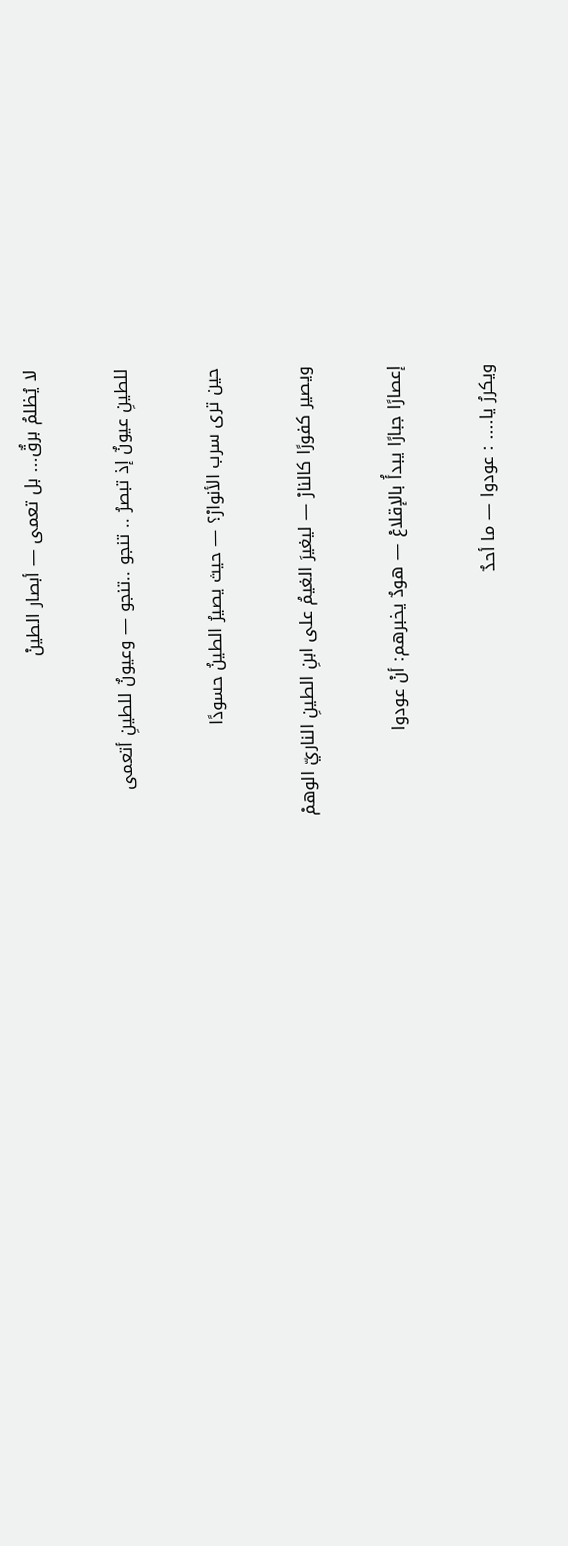لا يُظلمُ برقٌ... بل تعمى — أبصار الطينْ

للطينِ عيونٌ إذ تبصرُ .. تنجو ..تنجو — وعيونٌ للطينِ أتعمى

حين ترى سرب الأنوارْ؟ — حيث يصيرُ الطينُ حسودًا

ويصير كفورًا كالنارْ — ليغيرَ الغيمُ على ابنِ الطينِ الناريّ الوهمْ

إعصارًا جبارًا يبدأُ بالإقلاعْ — هودٌ يخبرهم: أنْ عودوا

ويكررُ يا.... : عودوا — ما أحدٌ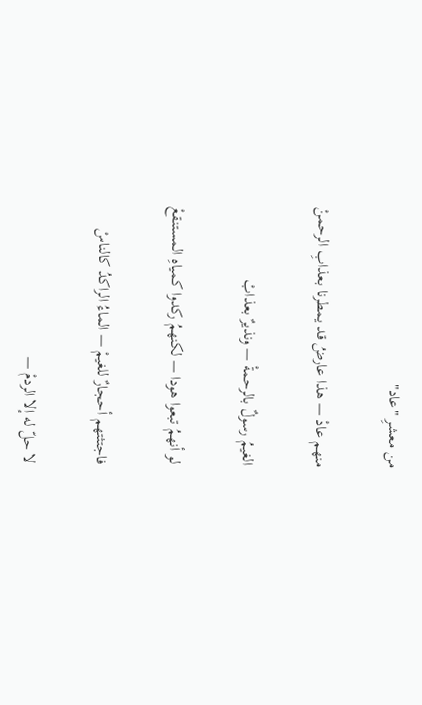من معشرِ "عاد"

منهم عادْ — هذا عارضُ قد يمطرنا بعذابِ الرحمنْ

الغيمُ رسولٌ بالرحمةْ — ونذيرٌ بعذابْ

لو أنهمُ تبعوا هودا — لكنهمُ ركدوا كمياهِ المستنقعْ

فاجتثتهم أحجارٌ للغيمْ — الماءُ الراكدُ كالناسْ

لا حلّ له إلا الردمْ —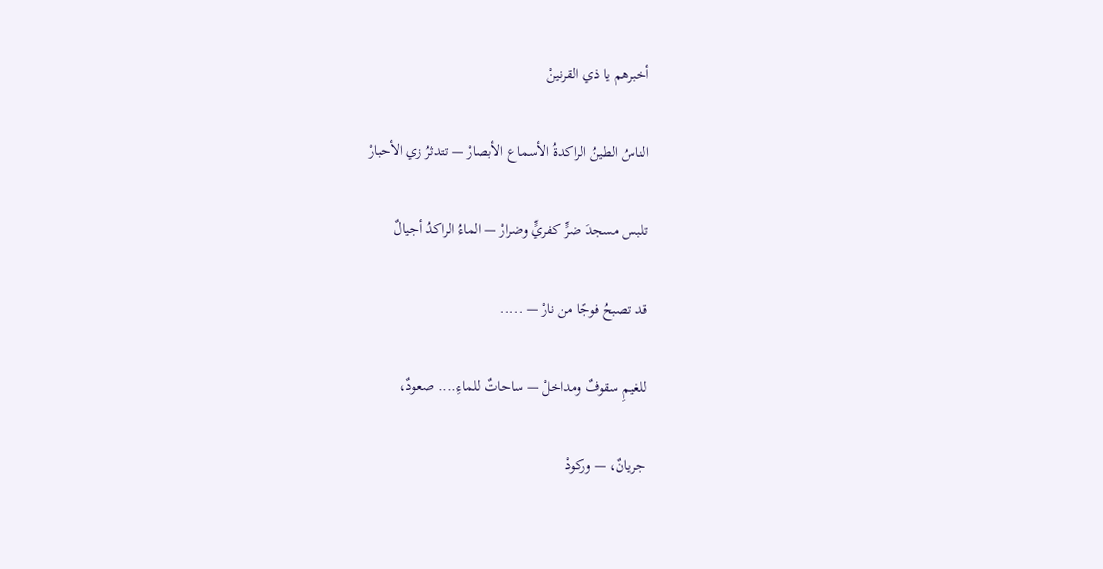أخبرهم يا ذي القرنينْ

الناسُ الطينُ الراكدةُ الأسماع الأبصارْ — تتدثرُ زي الأحبارْ

تلبس مسجدَ ضرٍّ كفريٍّ وضرارْ — الماءُ الراكدُ أجيالٌ

قد تصبحُ فوجًا من نارْ — .....

للغيمِ سقوفٌ ومداخلْ — ساحاتٌ للماءِ.... صعودٌ،

جريانٌ، — وركودْ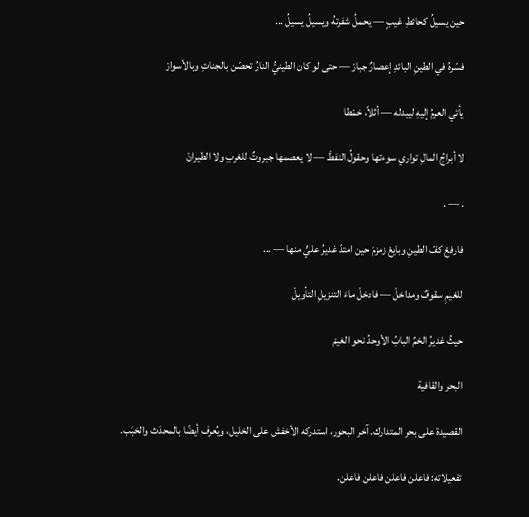حين يسيلُ كحائطِ غيبٍ — يحملُ شفرتهُ ويسيلُ يسيلُ ...

فسّرهُ في الطينِ البائدِ إعصارٌ جبارْ — حتى لو كان الطينيُّ النارُ تحصّن بالجناتِ وبالأسوارْ

يأتي العرمُ إليهِ ليبدله — أثلاً، خمْطا

لا أبراجُ المالِ تواري سوءتها وحقولُ النفطْ — لا يعصمها جبروتٌ للغربِ ولا الطيرانْ

. — .

فارفعْ كفّ الطينِ وبايعْ زمزمَ حين امتدّ غديرُ عليٍّ منها — ...

للغيمِ سقوفٌ ومداخلْ — فادخلْ ماءَ التنزيلِ التأويلْ

حيثُ غديرُ الخمِّ البابُ الأوحدُ نحو الغيمْ

البحر والقافية

القصيدة على بحر المتدارك. آخر البحور، استدركه الأخفش على الخليل، ويُعرف أيضًا بالمحدَث والخبَب.

تفعيلاته: فاعلن فاعلن فاعلن فاعلن.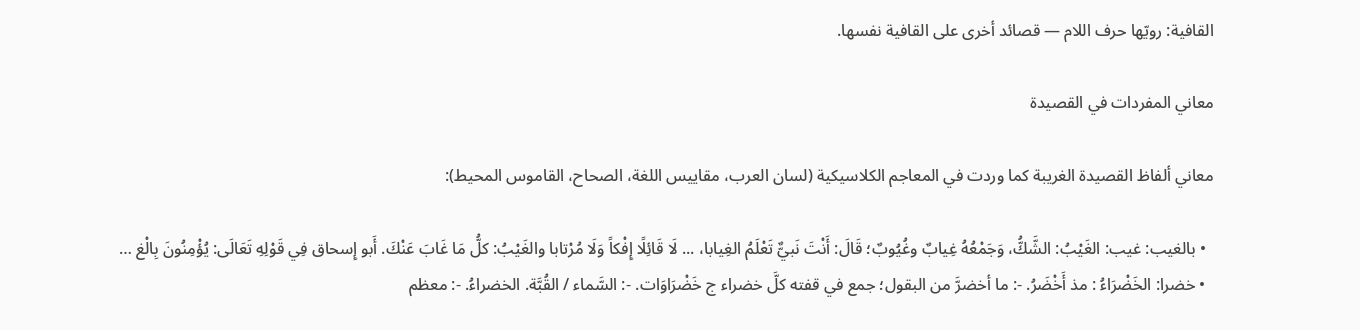القافية: رويّها حرف اللام — قصائد أخرى على القافية نفسها.

معاني المفردات في القصيدة

معاني ألفاظ القصيدة الغريبة كما وردت في المعاجم الكلاسيكية (لسان العرب، مقاييس اللغة، الصحاح، القاموس المحيط):

  • بالغيب: غيب: الغَيْبُ: الشَّكُّ، وَجَمْعُهُ غِيابٌ وغُيُوبٌ؛ قَالَ: أَنْتَ نَبيٌّ تَعْلَمُ الغِيابا، ... لَا قَائِلًا إِفْكاً وَلَا مُرْتابا والغَيْبُ: كلُّ مَا غَابَ عَنْكَ. أَبو إِسحاق فِي قَوْلِهِ تَعَالَى: يُؤْمِنُونَ بِالْغ …
  • خضرا: الخَضْرَاءُ : مذ أَخْضَرُ. -: ما أخضرَّ من البقول؛ جمع في قفته كلَّ خضراء ج خَضْرَاوَات. -: السَّماء / القُبَّة. الخضراءُ. -: معظم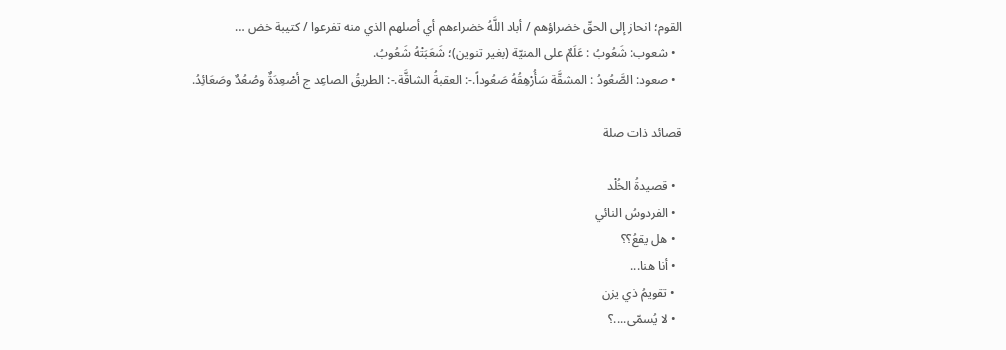القوم؛ انحاز إلى الحقّ خضراؤهم / أباد اللَّهُ خضراءهم أي أصلهم الذي منه تفرعوا / كتيبة خض …
  • شعوب: شَعُوبُ : عَلَمٌ على المنيّة (بغير تنوين)؛ شَعَبَتْهُ شَعُوبُ.
  • صعود: الصَّعُودُ : المشقَّة سَأُرْهِقُهُ صَعُوداً.-: العقبةُ الشاقَّة.-: الطريقُ الصاعِد ج أصْعِدَةٌ وصُعُدٌ وصَعَائِدُ.

قصائد ذات صلة

  • قصيدةُ الخُلْد
  • الفردوسُ النائي
  • هل يقعُ؟؟
  • أنا هنا...
  • تقويمُ ذي يزن
  • لا يُسمّى....؟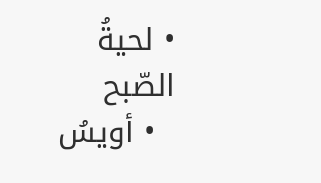• لحيةُ الصّبح
  • أويسُ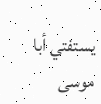يستفتي أبا موسى